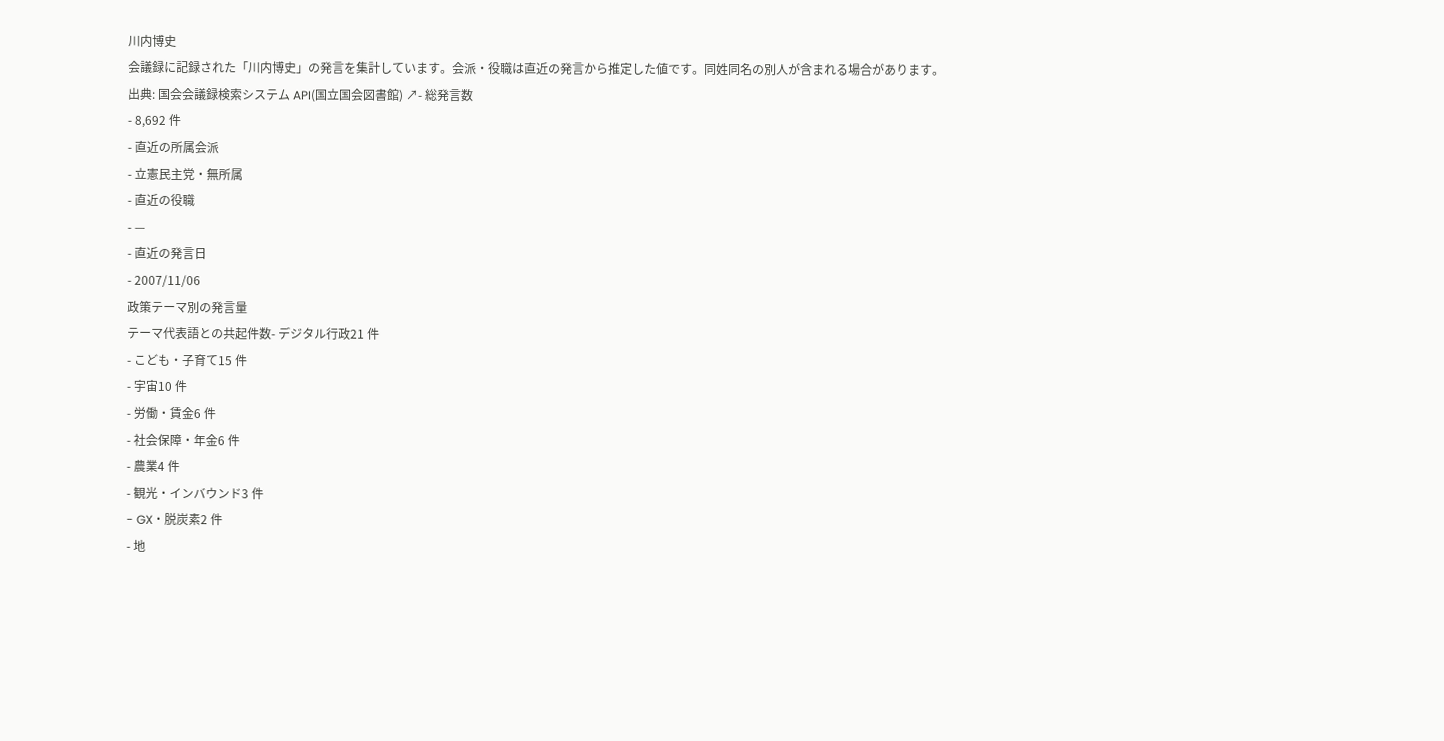川内博史
会議録に記録された「川内博史」の発言を集計しています。会派・役職は直近の発言から推定した値です。同姓同名の別人が含まれる場合があります。
出典: 国会会議録検索システム API(国立国会図書館) ↗- 総発言数
- 8,692 件
- 直近の所属会派
- 立憲民主党・無所属
- 直近の役職
- —
- 直近の発言日
- 2007/11/06
政策テーマ別の発言量
テーマ代表語との共起件数- デジタル行政21 件
- こども・子育て15 件
- 宇宙10 件
- 労働・賃金6 件
- 社会保障・年金6 件
- 農業4 件
- 観光・インバウンド3 件
- GX・脱炭素2 件
- 地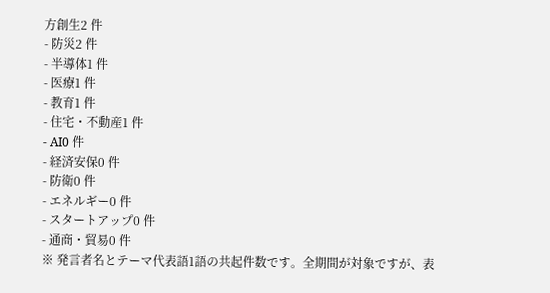方創生2 件
- 防災2 件
- 半導体1 件
- 医療1 件
- 教育1 件
- 住宅・不動産1 件
- AI0 件
- 経済安保0 件
- 防衛0 件
- エネルギー0 件
- スタートアップ0 件
- 通商・貿易0 件
※ 発言者名とテーマ代表語1語の共起件数です。全期間が対象ですが、表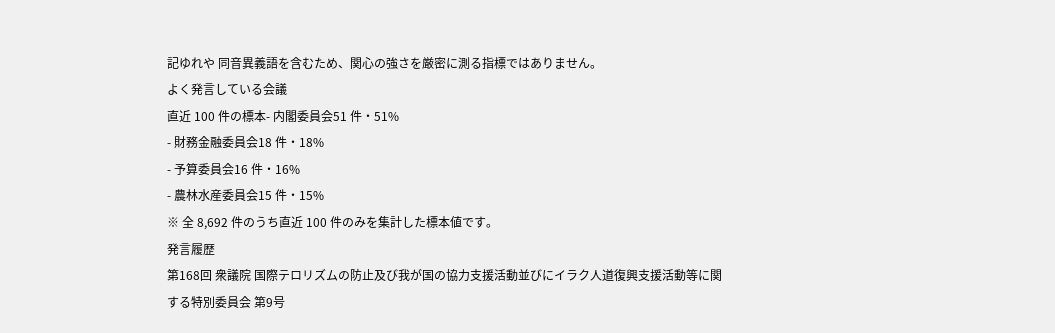記ゆれや 同音異義語を含むため、関心の強さを厳密に測る指標ではありません。
よく発言している会議
直近 100 件の標本- 内閣委員会51 件・51%
- 財務金融委員会18 件・18%
- 予算委員会16 件・16%
- 農林水産委員会15 件・15%
※ 全 8,692 件のうち直近 100 件のみを集計した標本値です。
発言履歴
第168回 衆議院 国際テロリズムの防止及び我が国の協力支援活動並びにイラク人道復興支援活動等に関する特別委員会 第9号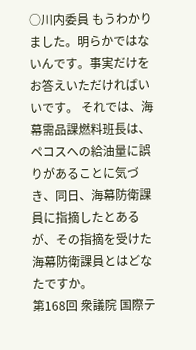○川内委員 もうわかりました。明らかではないんです。事実だけをお答えいただければいいです。 それでは、海幕需品課燃料班長は、ペコスへの給油量に誤りがあることに気づき、同日、海幕防衛課員に指摘したとあるが、その指摘を受けた海幕防衛課員とはどなたですか。
第168回 衆議院 国際テ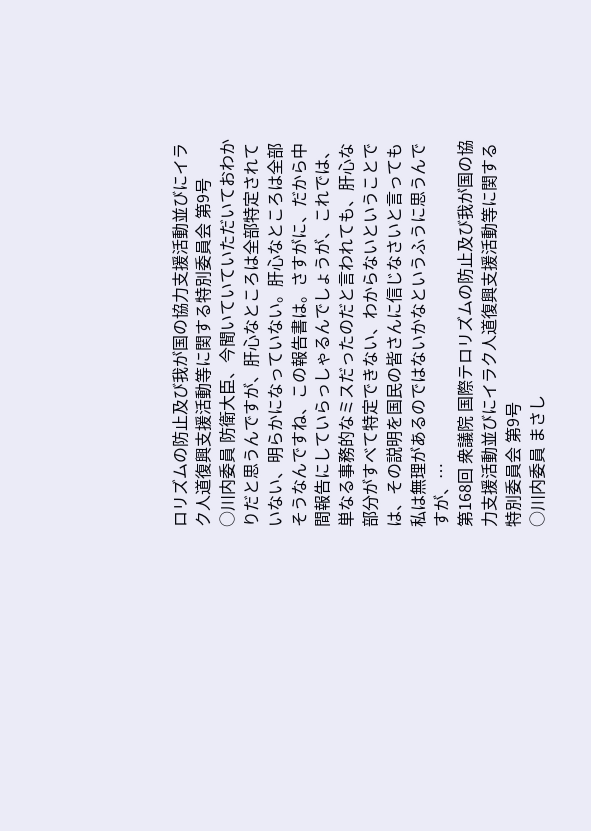ロリズムの防止及び我が国の協力支援活動並びにイラク人道復興支援活動等に関する特別委員会 第9号
○川内委員 防衛大臣、今聞いていていただいておわかりだと思うんですが、肝心なところは全部特定されていない、明らかになっていない。肝心なところは全部そうなんですね、この報告書は。さすがに、だから中間報告にしていらっしゃるんでしょうが、これでは、単なる事務的なミスだったのだと言われても、肝心な部分がすべて特定できない、わからないということでは、その説明を国民の皆さんに信じなさいと言っても私は無理があるのではないかなというふうに思うんですが、…
第168回 衆議院 国際テロリズムの防止及び我が国の協力支援活動並びにイラク人道復興支援活動等に関する特別委員会 第9号
○川内委員 まさし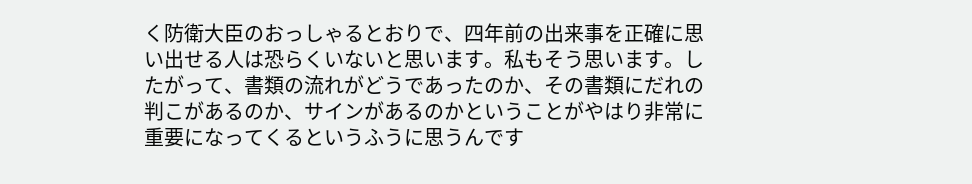く防衛大臣のおっしゃるとおりで、四年前の出来事を正確に思い出せる人は恐らくいないと思います。私もそう思います。したがって、書類の流れがどうであったのか、その書類にだれの判こがあるのか、サインがあるのかということがやはり非常に重要になってくるというふうに思うんです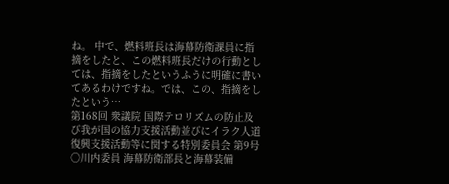ね。 中で、燃料班長は海幕防衛課員に指摘をしたと、この燃料班長だけの行動としては、指摘をしたというふうに明確に書いてあるわけですね。では、この、指摘をしたという…
第168回 衆議院 国際テロリズムの防止及び我が国の協力支援活動並びにイラク人道復興支援活動等に関する特別委員会 第9号
○川内委員 海幕防衛部長と海幕装備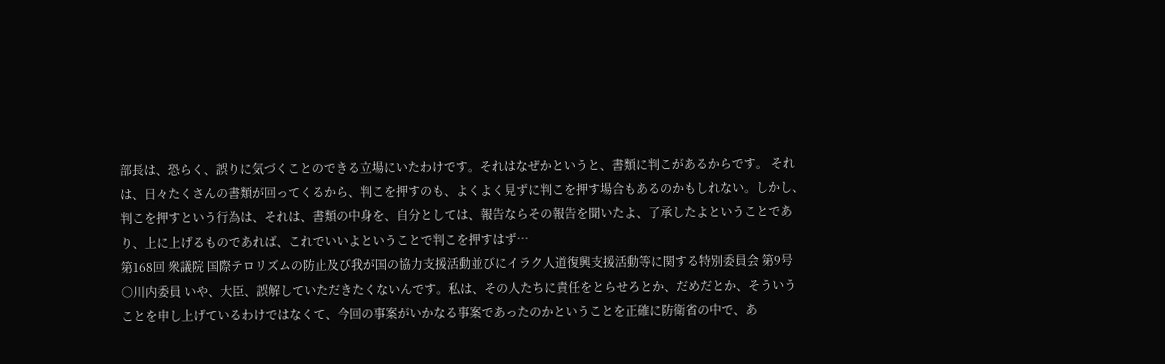部長は、恐らく、誤りに気づくことのできる立場にいたわけです。それはなぜかというと、書類に判こがあるからです。 それは、日々たくさんの書類が回ってくるから、判こを押すのも、よくよく見ずに判こを押す場合もあるのかもしれない。しかし、判こを押すという行為は、それは、書類の中身を、自分としては、報告ならその報告を聞いたよ、了承したよということであり、上に上げるものであれば、これでいいよということで判こを押すはず…
第168回 衆議院 国際テロリズムの防止及び我が国の協力支援活動並びにイラク人道復興支援活動等に関する特別委員会 第9号
○川内委員 いや、大臣、誤解していただきたくないんです。私は、その人たちに責任をとらせろとか、だめだとか、そういうことを申し上げているわけではなくて、今回の事案がいかなる事案であったのかということを正確に防衛省の中で、あ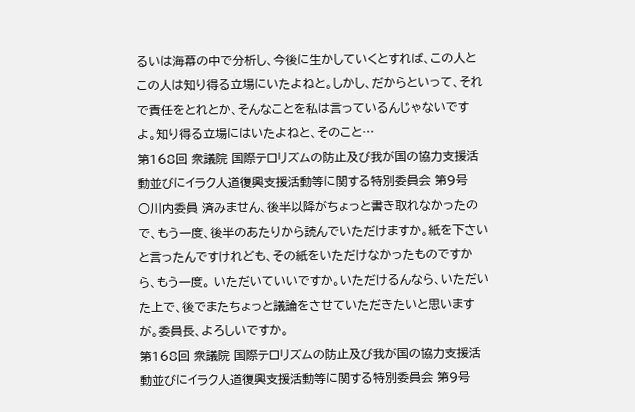るいは海幕の中で分析し、今後に生かしていくとすれば、この人とこの人は知り得る立場にいたよねと。しかし、だからといって、それで責任をとれとか、そんなことを私は言っているんじゃないですよ。知り得る立場にはいたよねと、そのこと…
第168回 衆議院 国際テロリズムの防止及び我が国の協力支援活動並びにイラク人道復興支援活動等に関する特別委員会 第9号
○川内委員 済みません、後半以降がちょっと書き取れなかったので、もう一度、後半のあたりから読んでいただけますか。紙を下さいと言ったんですけれども、その紙をいただけなかったものですから、もう一度。 いただいていいですか。いただけるんなら、いただいた上で、後でまたちょっと議論をさせていただきたいと思いますが。委員長、よろしいですか。
第168回 衆議院 国際テロリズムの防止及び我が国の協力支援活動並びにイラク人道復興支援活動等に関する特別委員会 第9号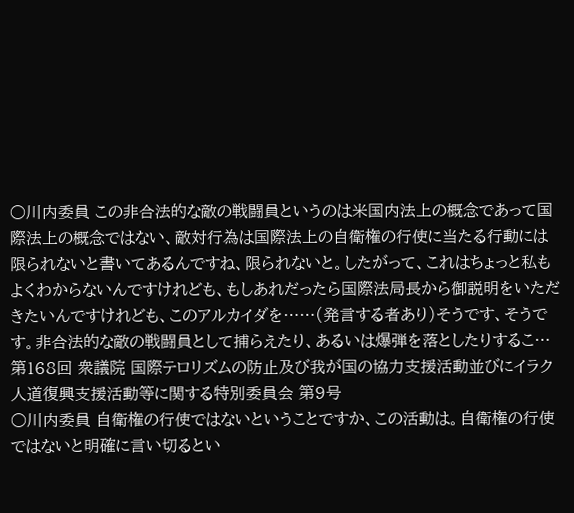○川内委員 この非合法的な敵の戦闘員というのは米国内法上の概念であって国際法上の概念ではない、敵対行為は国際法上の自衛権の行使に当たる行動には限られないと書いてあるんですね、限られないと。したがって、これはちょっと私もよくわからないんですけれども、もしあれだったら国際法局長から御説明をいただきたいんですけれども、このアルカイダを……(発言する者あり)そうです、そうです。非合法的な敵の戦闘員として捕らえたり、あるいは爆弾を落としたりするこ…
第168回 衆議院 国際テロリズムの防止及び我が国の協力支援活動並びにイラク人道復興支援活動等に関する特別委員会 第9号
○川内委員 自衛権の行使ではないということですか、この活動は。自衛権の行使ではないと明確に言い切るとい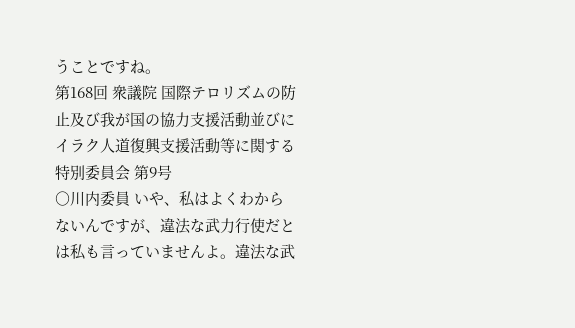うことですね。
第168回 衆議院 国際テロリズムの防止及び我が国の協力支援活動並びにイラク人道復興支援活動等に関する特別委員会 第9号
○川内委員 いや、私はよくわからないんですが、違法な武力行使だとは私も言っていませんよ。違法な武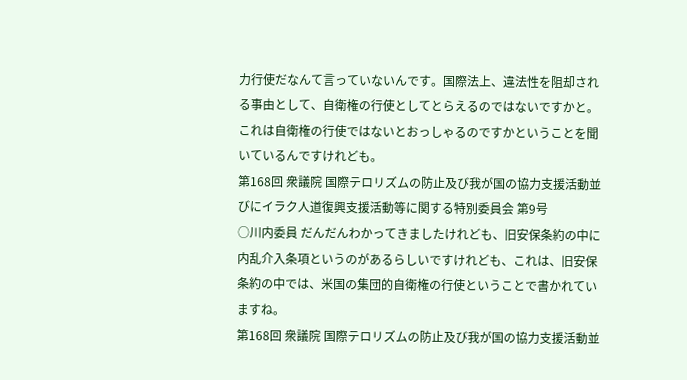力行使だなんて言っていないんです。国際法上、違法性を阻却される事由として、自衛権の行使としてとらえるのではないですかと。これは自衛権の行使ではないとおっしゃるのですかということを聞いているんですけれども。
第168回 衆議院 国際テロリズムの防止及び我が国の協力支援活動並びにイラク人道復興支援活動等に関する特別委員会 第9号
○川内委員 だんだんわかってきましたけれども、旧安保条約の中に内乱介入条項というのがあるらしいですけれども、これは、旧安保条約の中では、米国の集団的自衛権の行使ということで書かれていますね。
第168回 衆議院 国際テロリズムの防止及び我が国の協力支援活動並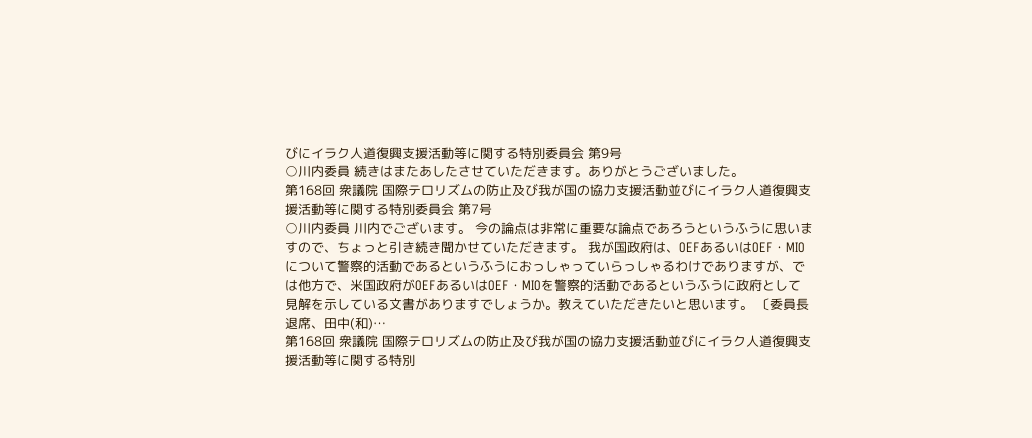びにイラク人道復興支援活動等に関する特別委員会 第9号
○川内委員 続きはまたあしたさせていただきます。ありがとうございました。
第168回 衆議院 国際テロリズムの防止及び我が国の協力支援活動並びにイラク人道復興支援活動等に関する特別委員会 第7号
○川内委員 川内でございます。 今の論点は非常に重要な論点であろうというふうに思いますので、ちょっと引き続き聞かせていただきます。 我が国政府は、OEFあるいはOEF・MIOについて警察的活動であるというふうにおっしゃっていらっしゃるわけでありますが、では他方で、米国政府がOEFあるいはOEF・MIOを警察的活動であるというふうに政府として見解を示している文書がありますでしょうか。教えていただきたいと思います。 〔委員長退席、田中(和)…
第168回 衆議院 国際テロリズムの防止及び我が国の協力支援活動並びにイラク人道復興支援活動等に関する特別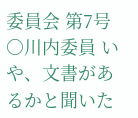委員会 第7号
○川内委員 いや、文書があるかと聞いた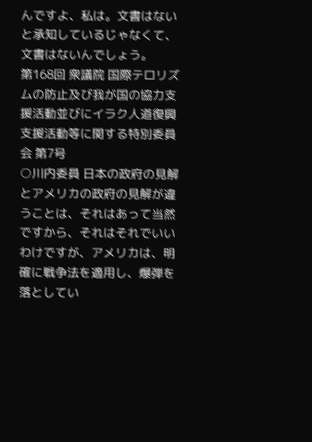んですよ、私は。文書はないと承知しているじゃなくて、文書はないんでしょう。
第168回 衆議院 国際テロリズムの防止及び我が国の協力支援活動並びにイラク人道復興支援活動等に関する特別委員会 第7号
○川内委員 日本の政府の見解とアメリカの政府の見解が違うことは、それはあって当然ですから、それはそれでいいわけですが、アメリカは、明確に戦争法を適用し、爆弾を落としてい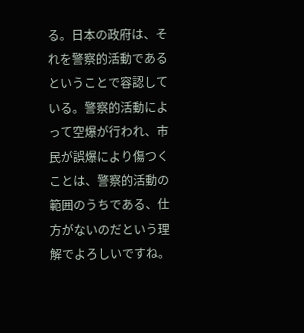る。日本の政府は、それを警察的活動であるということで容認している。警察的活動によって空爆が行われ、市民が誤爆により傷つくことは、警察的活動の範囲のうちである、仕方がないのだという理解でよろしいですね。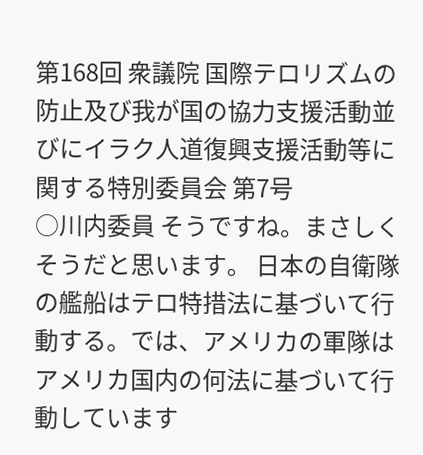第168回 衆議院 国際テロリズムの防止及び我が国の協力支援活動並びにイラク人道復興支援活動等に関する特別委員会 第7号
○川内委員 そうですね。まさしくそうだと思います。 日本の自衛隊の艦船はテロ特措法に基づいて行動する。では、アメリカの軍隊はアメリカ国内の何法に基づいて行動しています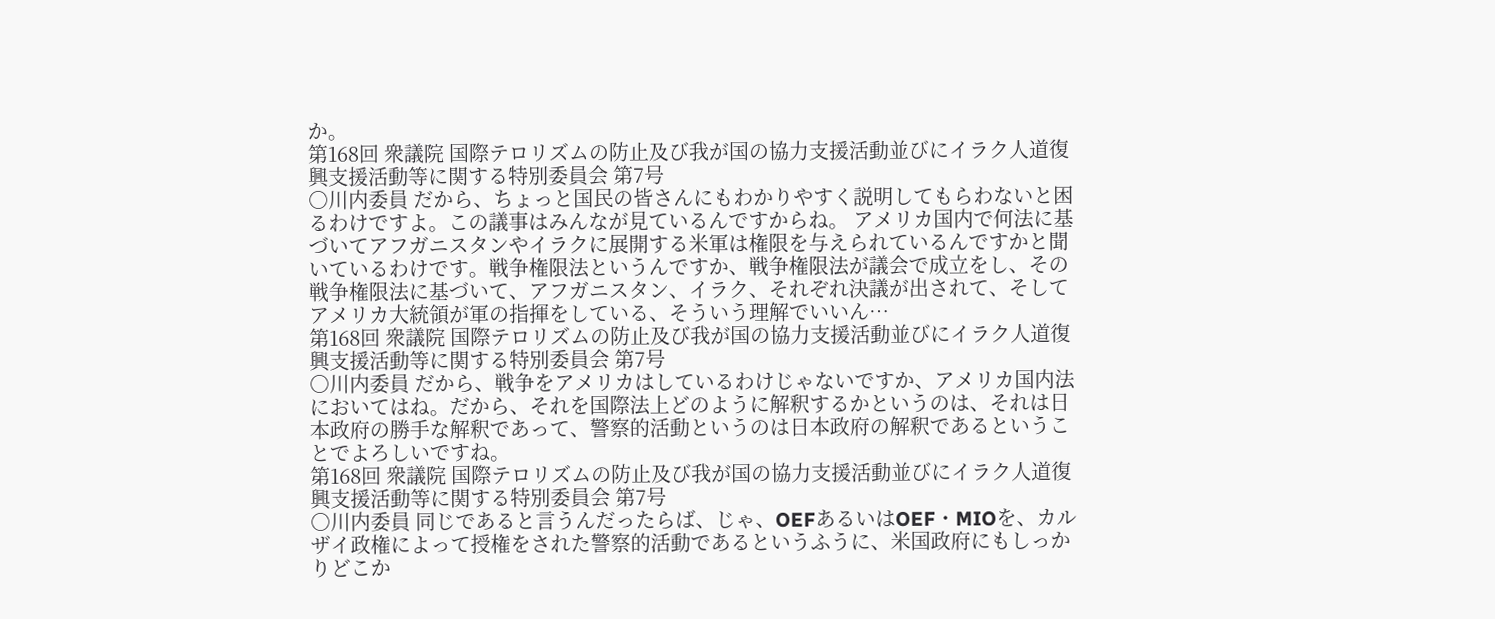か。
第168回 衆議院 国際テロリズムの防止及び我が国の協力支援活動並びにイラク人道復興支援活動等に関する特別委員会 第7号
○川内委員 だから、ちょっと国民の皆さんにもわかりやすく説明してもらわないと困るわけですよ。この議事はみんなが見ているんですからね。 アメリカ国内で何法に基づいてアフガニスタンやイラクに展開する米軍は権限を与えられているんですかと聞いているわけです。戦争権限法というんですか、戦争権限法が議会で成立をし、その戦争権限法に基づいて、アフガニスタン、イラク、それぞれ決議が出されて、そしてアメリカ大統領が軍の指揮をしている、そういう理解でいいん…
第168回 衆議院 国際テロリズムの防止及び我が国の協力支援活動並びにイラク人道復興支援活動等に関する特別委員会 第7号
○川内委員 だから、戦争をアメリカはしているわけじゃないですか、アメリカ国内法においてはね。だから、それを国際法上どのように解釈するかというのは、それは日本政府の勝手な解釈であって、警察的活動というのは日本政府の解釈であるということでよろしいですね。
第168回 衆議院 国際テロリズムの防止及び我が国の協力支援活動並びにイラク人道復興支援活動等に関する特別委員会 第7号
○川内委員 同じであると言うんだったらば、じゃ、OEFあるいはOEF・MIOを、カルザイ政権によって授権をされた警察的活動であるというふうに、米国政府にもしっかりどこか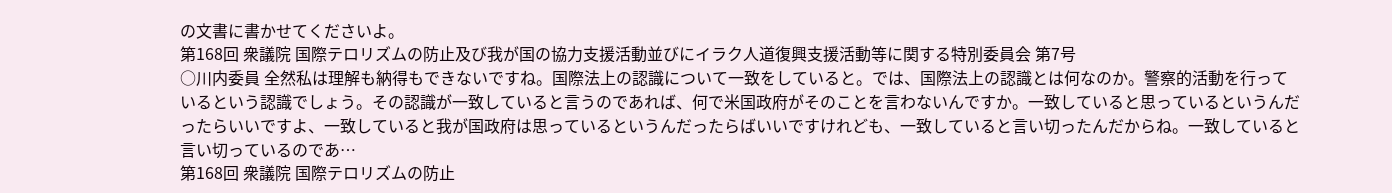の文書に書かせてくださいよ。
第168回 衆議院 国際テロリズムの防止及び我が国の協力支援活動並びにイラク人道復興支援活動等に関する特別委員会 第7号
○川内委員 全然私は理解も納得もできないですね。国際法上の認識について一致をしていると。では、国際法上の認識とは何なのか。警察的活動を行っているという認識でしょう。その認識が一致していると言うのであれば、何で米国政府がそのことを言わないんですか。一致していると思っているというんだったらいいですよ、一致していると我が国政府は思っているというんだったらばいいですけれども、一致していると言い切ったんだからね。一致していると言い切っているのであ…
第168回 衆議院 国際テロリズムの防止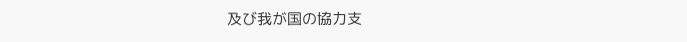及び我が国の協力支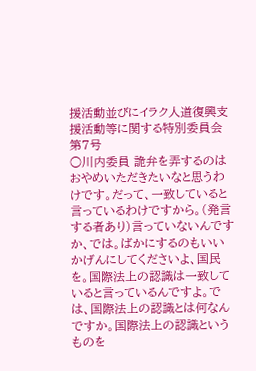援活動並びにイラク人道復興支援活動等に関する特別委員会 第7号
○川内委員 詭弁を弄するのはおやめいただきたいなと思うわけです。だって、一致していると言っているわけですから。(発言する者あり)言っていないんですか、では。ばかにするのもいいかげんにしてくださいよ、国民を。国際法上の認識は一致していると言っているんですよ。では、国際法上の認識とは何なんですか。国際法上の認識というものを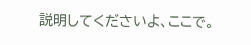説明してくださいよ、ここで。